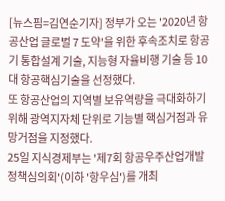[뉴스핌=김연순기자] 정부가 오는 '2020년 항공산업 글로벌 7 도약'을 위한 후속조치로 항공기 통합설계 기술, 지능형 자율비행 기술 등 10대 항공핵심기술을 선정했다.
또 항공산업의 지역별 보유역량을 극대화하기 위해 광역지자체 단위로 기능별 핵심거점과 유망거점을 지정했다.
25일 지식경제부는 '제7회 항공우주산업개발정책심의회'(이하 '항우심')를 개최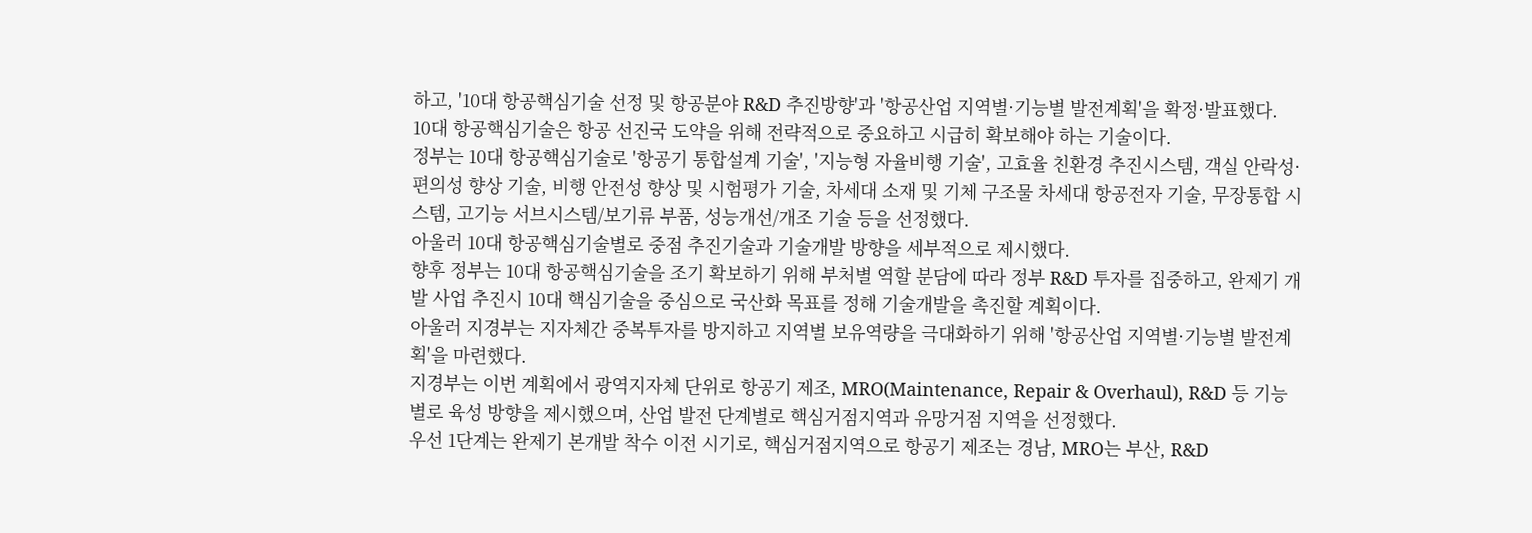하고, '10대 항공핵심기술 선정 및 항공분야 R&D 추진방향'과 '항공산업 지역별·기능별 발전계획'을 확정·발표했다.
10대 항공핵심기술은 항공 선진국 도약을 위해 전략적으로 중요하고 시급히 확보해야 하는 기술이다.
정부는 10대 항공핵심기술로 '항공기 통합설계 기술', '지능형 자율비행 기술', 고효율 친환경 추진시스템, 객실 안락성·편의성 향상 기술, 비행 안전성 향상 및 시험평가 기술, 차세대 소재 및 기체 구조물 차세대 항공전자 기술, 무장통합 시스템, 고기능 서브시스템/보기류 부품, 성능개선/개조 기술 등을 선정했다.
아울러 10대 항공핵심기술별로 중점 추진기술과 기술개발 방향을 세부적으로 제시했다.
향후 정부는 10대 항공핵심기술을 조기 확보하기 위해 부처별 역할 분담에 따라 정부 R&D 투자를 집중하고, 완제기 개발 사업 추진시 10대 핵심기술을 중심으로 국산화 목표를 정해 기술개발을 촉진할 계획이다.
아울러 지경부는 지자체간 중복투자를 방지하고 지역별 보유역량을 극대화하기 위해 '항공산업 지역별·기능별 발전계획'을 마련했다.
지경부는 이번 계획에서 광역지자체 단위로 항공기 제조, MRO(Maintenance, Repair & Overhaul), R&D 등 기능별로 육성 방향을 제시했으며, 산업 발전 단계별로 핵심거점지역과 유망거점 지역을 선정했다.
우선 1단계는 완제기 본개발 착수 이전 시기로, 핵심거점지역으로 항공기 제조는 경남, MRO는 부산, R&D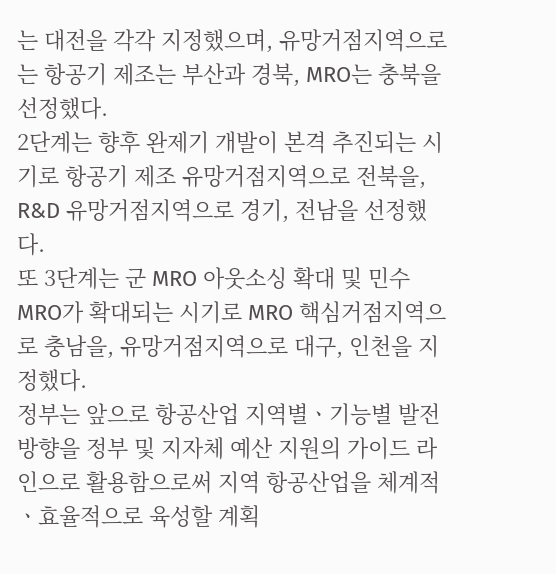는 대전을 각각 지정했으며, 유망거점지역으로는 항공기 제조는 부산과 경북, MRO는 충북을 선정했다.
2단계는 향후 완제기 개발이 본격 추진되는 시기로 항공기 제조 유망거점지역으로 전북을, R&D 유망거점지역으로 경기, 전남을 선정했다.
또 3단계는 군 MRO 아웃소싱 확대 및 민수 MRO가 확대되는 시기로 MRO 핵심거점지역으로 충남을, 유망거점지역으로 대구, 인천을 지정했다.
정부는 앞으로 항공산업 지역별ㆍ기능별 발전방향을 정부 및 지자체 예산 지원의 가이드 라인으로 활용함으로써 지역 항공산업을 체계적ㆍ효율적으로 육성할 계획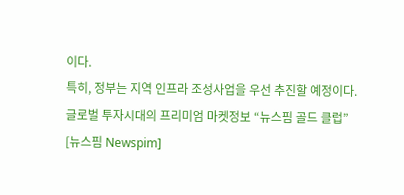이다.
특히, 정부는 지역 인프라 조성사업을 우선 추진할 예정이다.
글로벌 투자시대의 프리미엄 마켓정보 “뉴스핌 골드 클럽”
[뉴스핌 Newspim]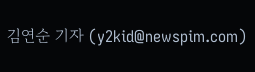김연순 기자 (y2kid@newspim.com)